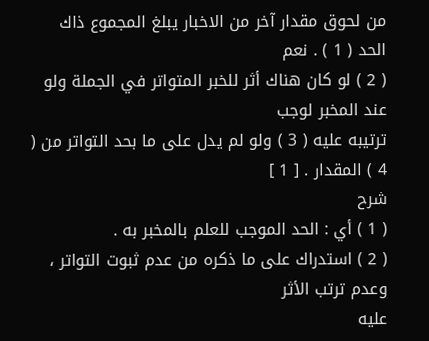من لحوق مقدار آخر من الاخبار يبلغ المجموع ذاك الحد ( 1 ) . نعم
( 2 ) لو كان هناك أثر للخبر المتواتر في الجملة ولو عند المخبر لوجب
ترتيبه عليه ( 3 ) ولو لم يدل على ما بحد التواتر من ( 4 ) المقدار . [ 1 ]
شرح
( 1 ) أي : الحد الموجب للعلم بالمخبر به .
( 2 ) استدراك على ما ذكره من عدم ثبوت التواتر ، وعدم ترتب الأثر
عليه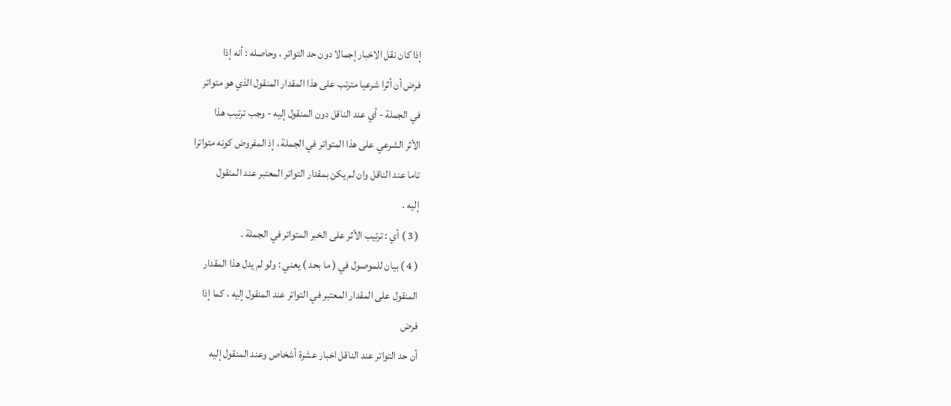إذا كان نقل الاخبار إجمالا دون حد التواتر ، وحاصله : أنه إذا
فرض أن أثرا شرعيا مترتب على هذا المقدار المنقول الذي هو متواتر
في الجملة - أي عند الناقل دون المنقول إليه - وجب ترتيب هذا
الأثر الشرعي على هذا المتواتر في الجملة ، إذ المفروض كونه متواترا
تاما عند الناقل وان لم يكن بمقدار التواتر المعتبر عند المنقول
إليه .
( 3 ) أي : ترتيب الأثر على الخبر المتواتر في الجملة .
( 4 ) بيان للموصول في ( ما بحد ) يعني : ولو لم يدل هذا المقدار
المنقول على المقدار المعتبر في التواتر عند المنقول إليه ، كما إذا
فرض
أن حد التواتر عند الناقل اخبار عشرة أشخاص وعند المنقول إليه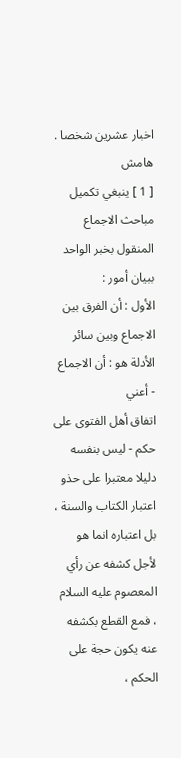اخبار عشرين شخصا .
هامش
[ 1 ] ينبغي تكميل مباحث الاجماع المنقول بخبر الواحد ببيان أمور :
الأول : أن الفرق بين الاجماع وبين سائر الأدلة هو : أن الاجماع - أعني
اتفاق أهل الفتوى على حكم - ليس بنفسه دليلا معتبرا على حذو
اعتبار الكتاب والسنة ، بل اعتباره انما هو لأجل كشفه عن رأي
المعصوم عليه السلام ، فمع القطع بكشفه عنه يكون حجة على
الحكم ،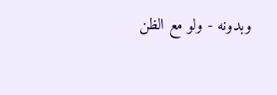وبدونه - ولو مع الظن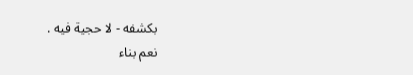بكشفه - لا حجية فيه .
نعم بناء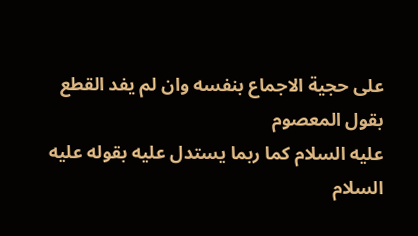على حجية الاجماع بنفسه وان لم يفد القطع بقول المعصوم
عليه السلام كما ربما يستدل عليه بقوله عليه السلام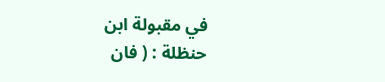في مقبولة ابن
حنظلة : ( فان